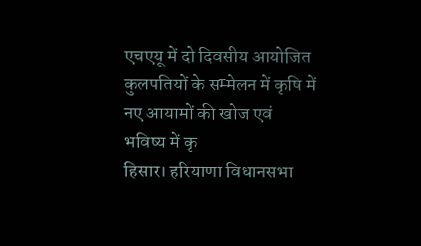एचएयू में दो दिवसीय आयोजित कुलपतियों के सम्मेलन में कृषि में नए आयामों की खोज एवं भविष्य में कृ
हिसार। हरियाणा विधानसभा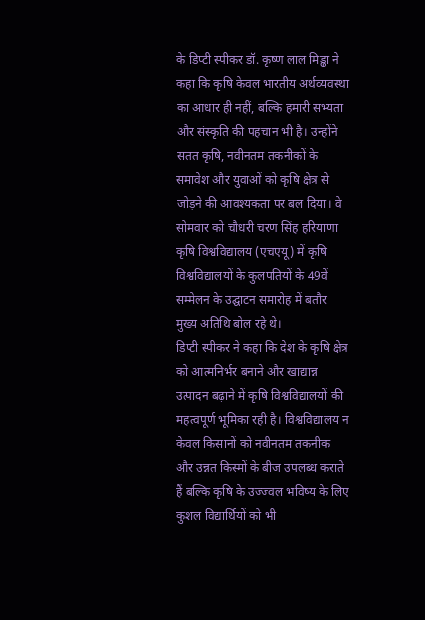के डिप्टी स्पीकर डॉ. कृष्ण लाल मिड्ढा ने कहा कि कृषि केवल भारतीय अर्थव्यवस्था का आधार ही नहीं, बल्कि हमारी सभ्यता और संस्कृति की पहचान भी है। उन्होंने सतत कृषि, नवीनतम तकनीकों के समावेश और युवाओं को कृषि क्षेत्र से जोड़ने की आवश्यकता पर बल दिया। वे सोमवार को चौधरी चरण सिंह हरियाणा कृषि विश्वविद्यालय (एचएयू) में कृषि विश्वविद्यालयों के कुलपतियों के 49वें सम्मेलन के उद्घाटन समारोह में बतौर मुख्य अतिथि बोल रहे थे।
डिप्टी स्पीकर ने कहा कि देश के कृषि क्षेत्र को आत्मनिर्भर बनाने और खाद्यान्न उत्पादन बढ़ाने में कृषि विश्वविद्यालयों की महत्वपूर्ण भूमिका रही है। विश्वविद्यालय न केवल किसानों को नवीनतम तकनीक और उन्नत किस्मों के बीज उपलब्ध कराते हैं बल्कि कृषि के उज्ज्वल भविष्य के लिए कुशल विद्यार्थियों को भी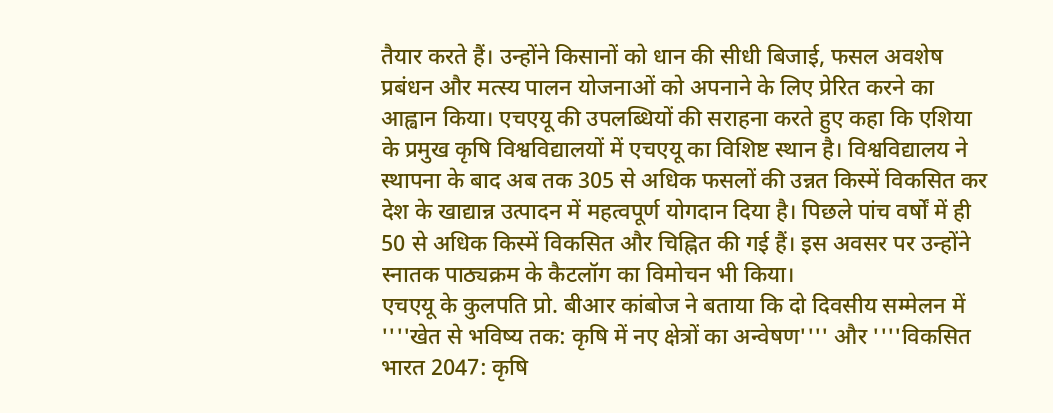तैयार करते हैं। उन्होंने किसानों को धान की सीधी बिजाई, फसल अवशेष प्रबंधन और मत्स्य पालन योजनाओं को अपनाने के लिए प्रेरित करने का आह्वान किया। एचएयू की उपलब्धियों की सराहना करते हुए कहा कि एशिया के प्रमुख कृषि विश्वविद्यालयों में एचएयू का विशिष्ट स्थान है। विश्वविद्यालय ने स्थापना के बाद अब तक 305 से अधिक फसलों की उन्नत किस्में विकसित कर देश के खाद्यान्न उत्पादन में महत्वपूर्ण योगदान दिया है। पिछले पांच वर्षों में ही 50 से अधिक किस्में विकसित और चिह्नित की गई हैं। इस अवसर पर उन्होंने स्नातक पाठ्यक्रम के कैटलॉग का विमोचन भी किया।
एचएयू के कुलपति प्रो. बीआर कांबोज ने बताया कि दो दिवसीय सम्मेलन में ''''खेत से भविष्य तक: कृषि में नए क्षेत्रों का अन्वेषण'''' और ''''विकसित भारत 2047: कृषि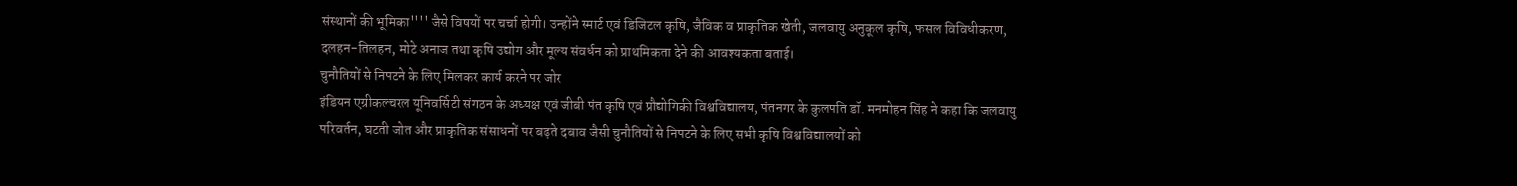संस्थानों की भूमिका'''' जैसे विषयों पर चर्चा होगी। उन्होंने स्मार्ट एवं डिजिटल कृषि, जैविक व प्राकृतिक खेती, जलवायु अनुकूल कृषि, फसल विविधीकरण, दलहन-तिलहन, मोटे अनाज तथा कृषि उद्योग और मूल्य संवर्धन को प्राथमिकता देने की आवश्यकता बताई।
चुनौतियों से निपटने के लिए मिलकर कार्य करने पर जोर
इंडियन एग्रीकल्चरल यूनिवर्सिटी संगठन के अध्यक्ष एवं जीबी पंत कृषि एवं प्रौद्योगिकी विश्वविद्यालय, पंतनगर के कुलपति डॉ. मनमोहन सिंह ने कहा कि जलवायु परिवर्तन, घटती जोत और प्राकृतिक संसाधनों पर बढ़ते दबाव जैसी चुनौतियों से निपटने के लिए सभी कृषि विश्वविद्यालयों को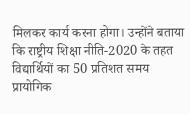मिलकर कार्य करना होगा। उन्होंने बताया कि राष्ट्रीय शिक्षा नीति-2020 के तहत विद्यार्थियों का 50 प्रतिशत समय प्रायोगिक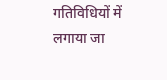गतिविधियों में लगाया जा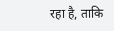रहा है, ताकि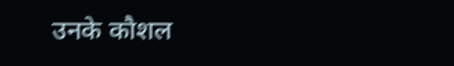उनके कौशल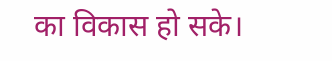का विकास हो सके।